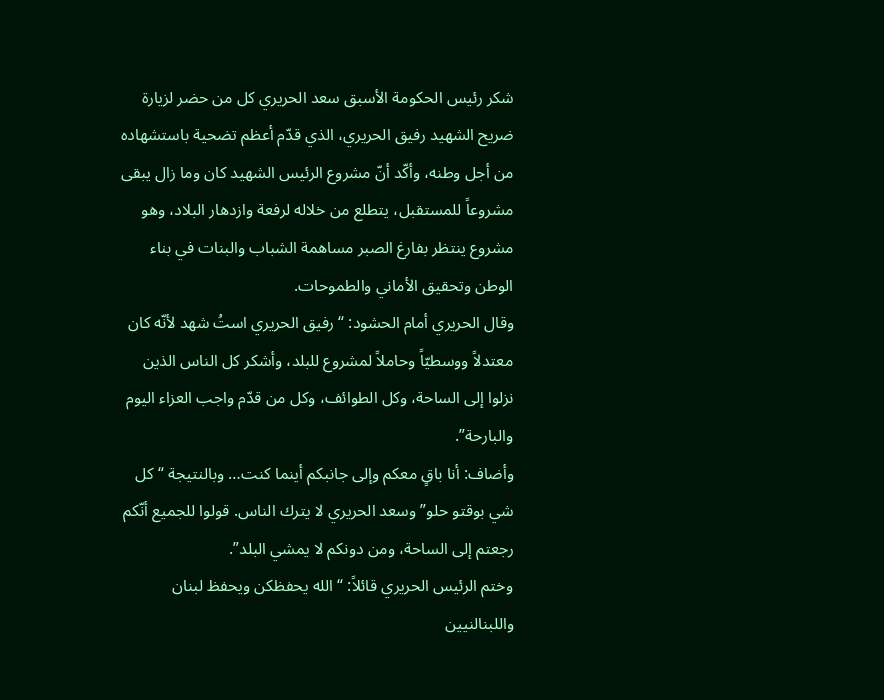شكر رئيس الحكومة الأسبق سعد الحريري كل من حضر لزيارة ضريح الشهيد رفيق الحريري، الذي قدّم أعظم تضحية باستشهاده من أجل وطنه، وأكّد أنّ مشروع الرئيس الشهيد كان وما زال يبقى مشروعاً للمستقبل، يتطلع من خلاله لرفعة وازدهار البلاد، وهو مشروع ينتظر بفارغ الصبر مساهمة الشباب والبنات في بناء الوطن وتحقيق الأماني والطموحات.
وقال الحريري أمام الحشود: “رفيق الحريري استُ شهد لأنّه كان معتدلاً ووسطيّاً وحاملاً لمشروع للبلد، وأشكر كل الناس الذين نزلوا إلى الساحة، وكل الطوائف، وكل من قدّم واجب العزاء اليوم والبارحة”.
وأضاف: أنا باقٍ معكم وإلى جانبكم أينما كنت… وبالنتيجة “كل شي بوقتو حلو” وسعد الحريري لا يترك الناس. قولوا للجميع أنّكم رجعتم إلى الساحة، ومن دونكم لا يمشي البلد”.
وختم الرئيس الحريري قائلاً: “الله يحفظكن ويحفظ لبنان واللبنالنيين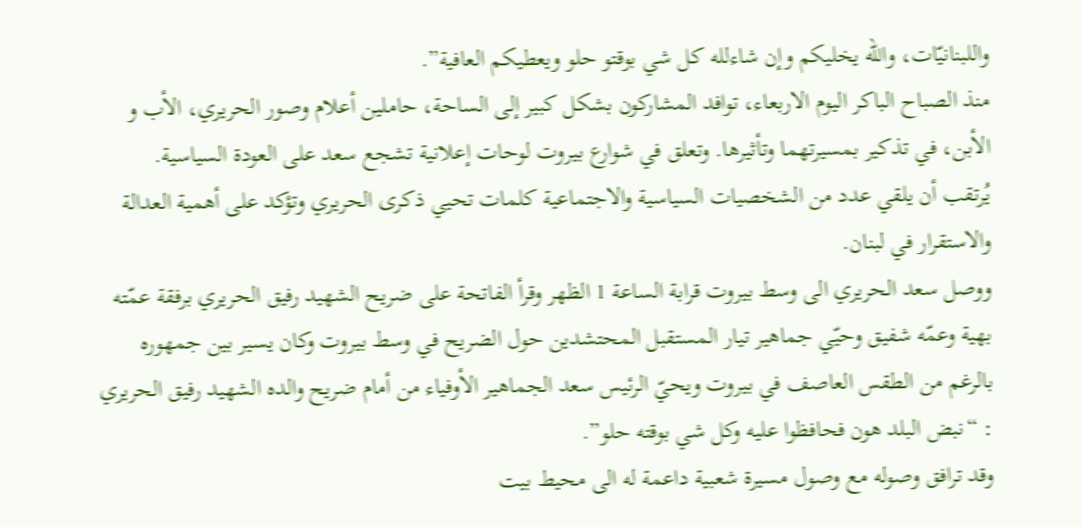واللبنانيّات، والله يخليكم وإن شاءلله كل شي بوقتو حلو ويعطيكم العافية”.
منذ الصباح الباكر اليوم الاربعاء، توافد المشاركون بشكل كبير إلى الساحة، حاملين أعلام وصور الحريري، الأب و الأبن، في تذكير بمسيرتهما وتأثيرها. وتعلق في شوارع بيروت لوحات إعلانية تشجع سعد على العودة السياسية.
يُرتقب أن يلقي عدد من الشخصيات السياسية والاجتماعية كلمات تحيي ذكرى الحريري وتؤكد على أهمية العدالة والاستقرار في لبنان.
ووصل سعد الحريري الى وسط بيروت قرابة الساعة 1 الظهر وقرأ الفاتحة على ضريح الشهيد رفيق الحريري برفقة عمّته بهية وعمّه شفيق وحيّي جماهير تيار المستقبل المحتشدين حول الضريح في وسط بيروت وكان يسير بين جمهوره بالرغم من الطقس العاصف في بيروت ويحيّ الرئيس سعد الجماهير الأوفياء من أمام ضريح والده الشهيد رفيق الحريري : “نبض البلد هون فحافظوا عليه وكل شي بوقته حلو”.
وقد ترافق وصوله مع وصول مسيرة شعبية داعمة له الى محيط بيت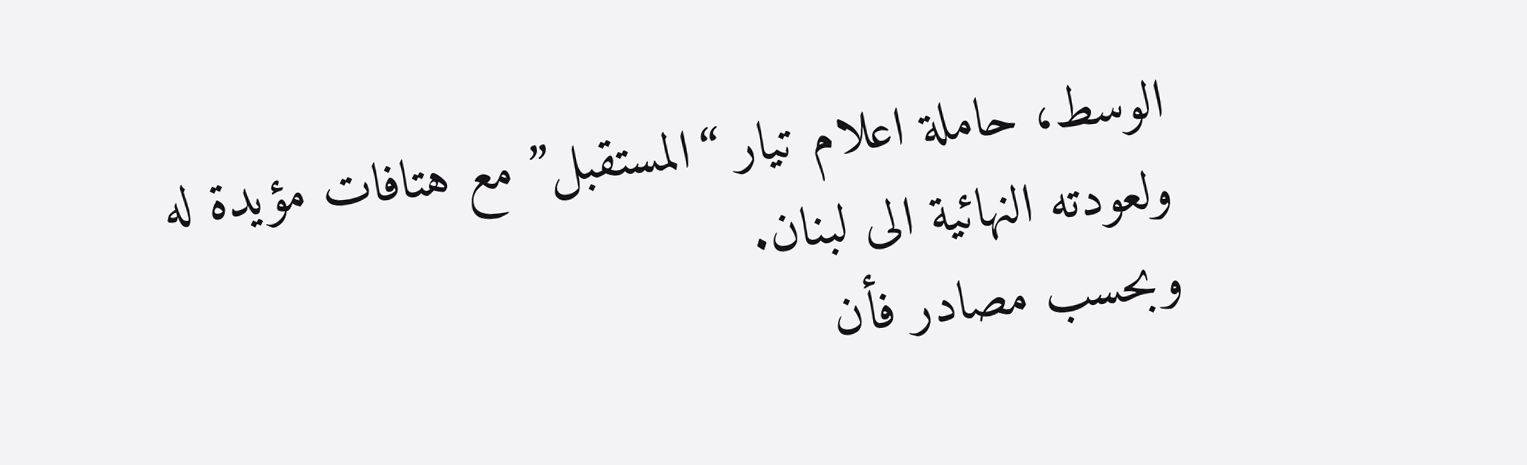الوسط، حاملة اعلام تيار “المستقبل” مع هتافات مؤيدة له ولعودته النهائية الى لبنان.
وبحسب مصادر فأن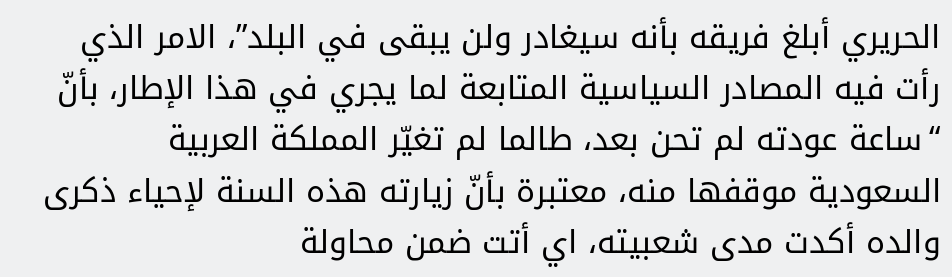الحريري أبلغ فريقه بأنه سيغادر ولن يبقى في البلد”، الامر الذي رأت فيه المصادر السياسية المتابعة لما يجري في هذا الإطار، بأنّ “ساعة عودته لم تحن بعد، طالما لم تغيّر المملكة العربية السعودية موقفها منه، معتبرة بأنّ زيارته هذه السنة لإحياء ذكرى والده أكدت مدى شعبيته، اي أتت ضمن محاولة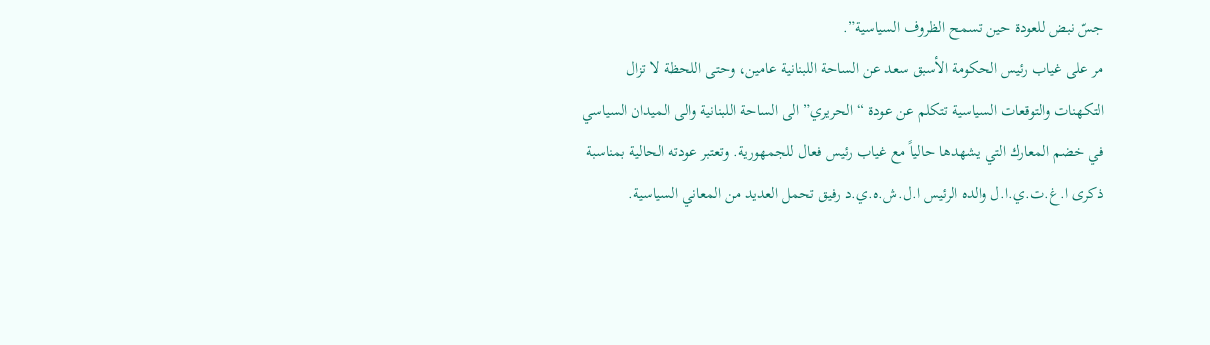جسّ نبض للعودة حين تسمح الظروف السياسية”.
مر على غياب رئيس الحكومة الأسبق سعد عن الساحة اللبنانية عامين، وحتى اللحظة لا تزال التكهنات والتوقعات السياسية تتكلم عن عودة “الحريري” الى الساحة اللبنانية والى الميدان السياسي في خضم المعارك التي يشهدها حالياً مع غياب رئيس فعال للجمهورية. وتعتبر عودته الحالية بمناسبة ذكرى ا.غ.ت.ي.ا.ل والده الرئيس ا.ل.ش.ه.ي.د رفيق تحمل العديد من المعاني السياسية.